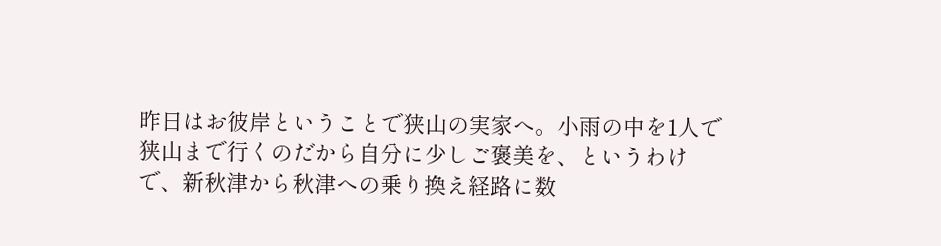昨日はお彼岸ということで狭山の実家へ。小雨の中を1人で狭山まで行くのだから自分に少しご褒美を、というわけで、新秋津から秋津への乗り換え経路に数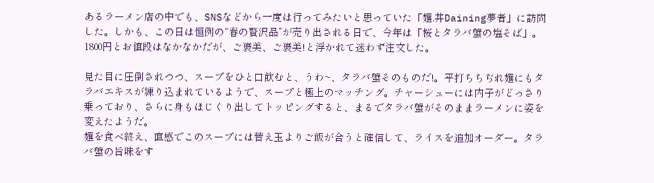あるラーメン店の中でも、SNSなどから一度は行ってみたいと思っていた「麺.丼Daining夢者」に訪問した。しかも、この日は恒例の“春の贅沢品”が売り出される日で、今年は「桜とタラバ蟹の塩そば」。1800円とお値段はなかなかだが、ご褒美、ご褒美!と浮かれて迷わず注文した。

見た目に圧倒されつつ、スープをひと口飲むと、うわ~、タラバ蟹そのものだ!。平打ちちぢれ麺にもタラバエキスが練り込まれているようで、スープと極上のマッチング。チャーシューには内子がどっさり乗っており、さらに身もほじくり出してトッピングすると、まるでタラバ蟹がそのままラーメンに姿を変えたようだ。
麺を食べ終え、直感でこのスープには替え玉よりご飯が合うと確信して、ライスを追加オーダー。タラバ蟹の旨味をす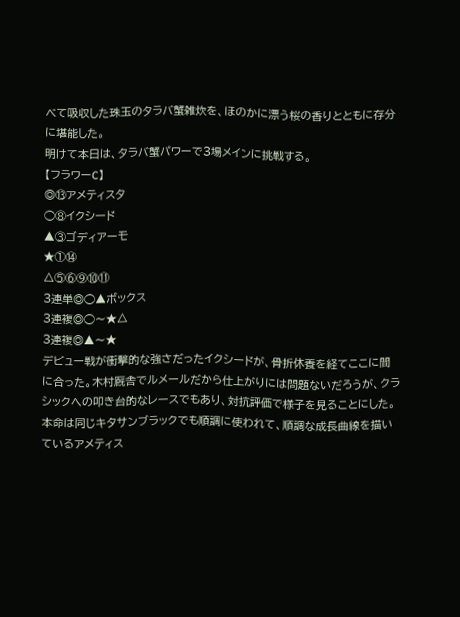べて吸収した珠玉のタラバ蟹雑炊を、ほのかに漂う桜の香りとともに存分に堪能した。
明けて本日は、タラバ蟹パワーで3場メインに挑戦する。
【フラワーC】
◎⑬アメティスタ
◯⑧イクシード
▲③ゴディアーモ
★①⑭
△⑤⑥⑨⑩⑪
3連単◎◯▲ボックス
3連複◎◯〜★△
3連複◎▲〜★
デビュー戦が衝撃的な強さだったイクシードが、骨折休養を経てここに間に合った。木村厩舎でルメールだから仕上がりには問題ないだろうが、クラシックへの叩き台的なレースでもあり、対抗評価で様子を見ることにした。
本命は同じキタサンブラックでも順調に使われて、順調な成長曲線を描いているアメティス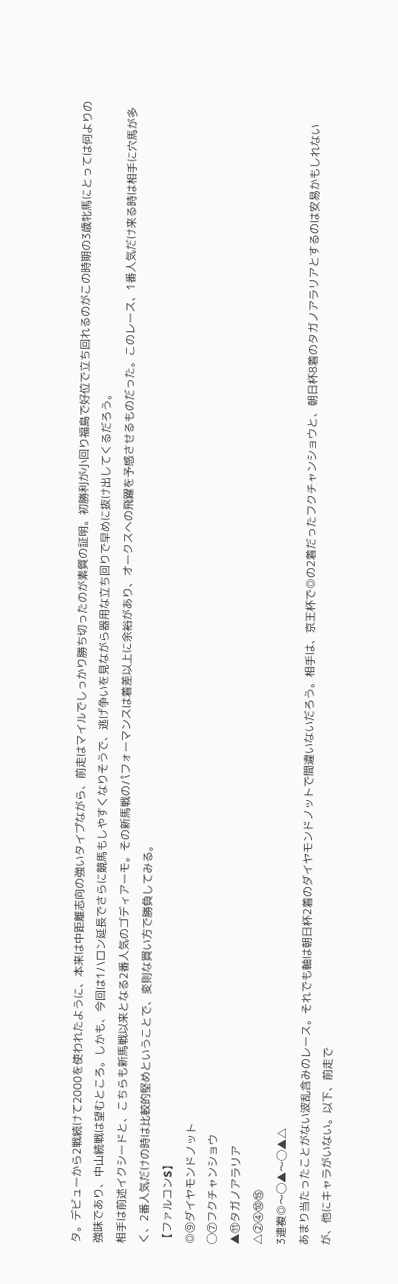タ。デビューから2戦続けて2000を使われたように、本来は中距離志向の強いタイプながら、前走はマイルでしっかり勝ち切ったのが素質の証明。初勝利が小回り福島で好位で立ち回れるのがこの時期の3歳牝馬にとっては何よりの強味であり、中山続戦は望むところ。しかも、今回は1ハロン延長でさらに競馬もしやすくなりそうで、逃げ争いを見ながら器用な立ち回りで早めに抜け出してくるだろう。
相手は前述イクシードと、こちらも新馬戦以来となる2番人気のゴディアーモ。その新馬戦のパフォーマンスは着差以上に余裕があり、オークスへの飛躍を予感させるものだった。このレース、1番人気だけ来る時は相手に穴馬が多く、2番人気だけの時は比較的堅めということで、変則な買い方で勝負してみる。
【ファルコンS】
◎⑨ダイヤモンドノット
◯⑦フクチャンショウ
▲⑪タガノアラリア
△②④⑩⑮
3連複◎〜◯▲〜◯▲△
あまり当たったことがない波乱含みのレース。それでも軸は朝日杯2着のダイヤモンドノットで間違いないだろう。相手は、京王杯で◎の2着だったフクチャンショウと、朝日杯8着のタガノアラリアとするのは安易かもしれないが、他にキャラがいない。以下、前走で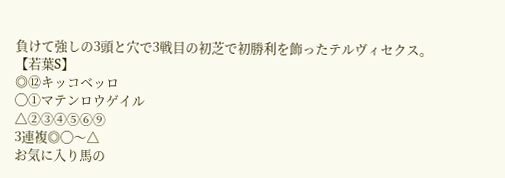負けて強しの3頭と穴で3戦目の初芝で初勝利を飾ったテルヴィセクス。
【若葉S】
◎⑫キッコベッロ
◯①マテンロウゲイル
△②③④⑤⑥⑨
3連複◎◯〜△
お気に入り馬の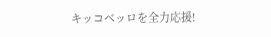キッコベッロを全力応援!